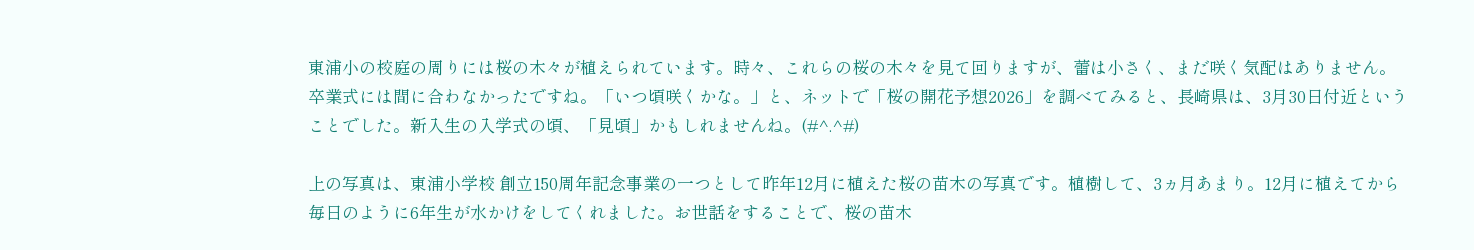東浦小の校庭の周りには桜の木々が植えられています。時々、これらの桜の木々を見て回りますが、蕾は小さく、まだ咲く気配はありません。卒業式には間に合わなかったですね。「いつ頃咲くかな。」と、ネットで「桜の開花予想2026」を調べてみると、長崎県は、3月30日付近ということでした。新入生の入学式の頃、「見頃」かもしれませんね。(#^.^#)

上の写真は、東浦小学校 創立150周年記念事業の一つとして昨年12月に植えた桜の苗木の写真です。植樹して、3ヵ月あまり。12月に植えてから毎日のように6年生が水かけをしてくれました。お世話をすることで、桜の苗木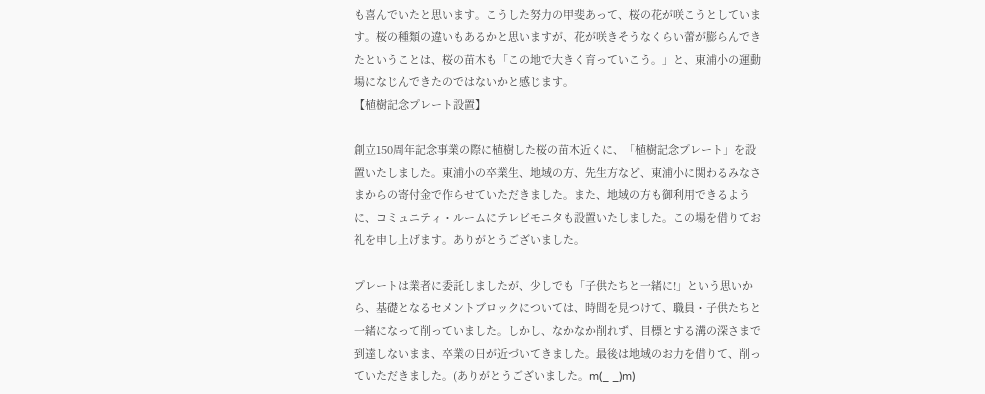も喜んでいたと思います。こうした努力の甲斐あって、桜の花が咲こうとしています。桜の種類の違いもあるかと思いますが、花が咲きそうなくらい蕾が膨らんできたということは、桜の苗木も「この地で大きく育っていこう。」と、東浦小の運動場になじんできたのではないかと感じます。
【植樹記念プレート設置】

創立150周年記念事業の際に植樹した桜の苗木近くに、「植樹記念プレート」を設置いたしました。東浦小の卒業生、地域の方、先生方など、東浦小に関わるみなさまからの寄付金で作らせていただきました。また、地域の方も御利用できるように、コミュニティ・ルームにテレビモニタも設置いたしました。この場を借りてお礼を申し上げます。ありがとうございました。

プレートは業者に委託しましたが、少しでも「子供たちと一緒に!」という思いから、基礎となるセメントブロックについては、時間を見つけて、職員・子供たちと一緒になって削っていました。しかし、なかなか削れず、目標とする溝の深さまで到達しないまま、卒業の日が近づいてきました。最後は地域のお力を借りて、削っていただきました。(ありがとうございました。m(_ _)m)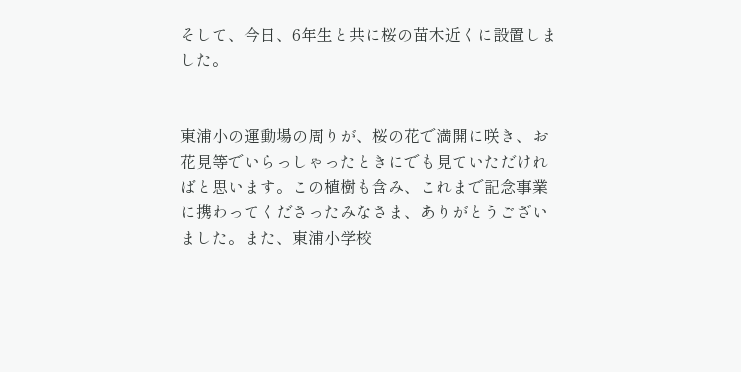そして、今日、6年生と共に桜の苗木近くに設置しました。


東浦小の運動場の周りが、桜の花で満開に咲き、お花見等でいらっしゃったときにでも見ていただければと思います。この植樹も含み、これまで記念事業に携わってくださったみなさま、ありがとうございました。また、東浦小学校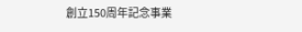創立150周年記念事業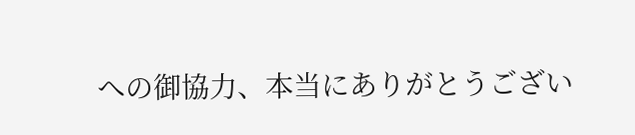への御協力、本当にありがとうござい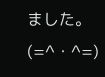ました。(=^・^=)